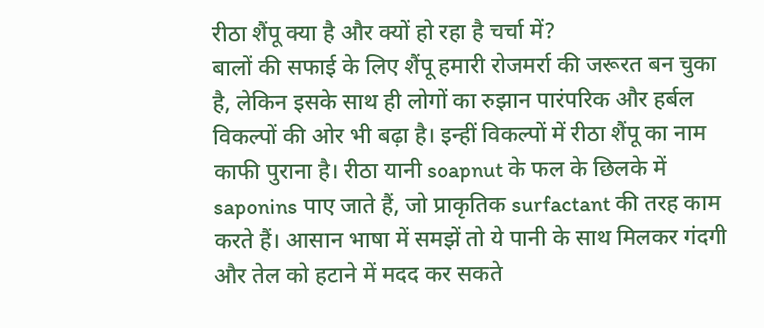रीठा शैंपू क्या है और क्यों हो रहा है चर्चा में?
बालों की सफाई के लिए शैंपू हमारी रोजमर्रा की जरूरत बन चुका है, लेकिन इसके साथ ही लोगों का रुझान पारंपरिक और हर्बल विकल्पों की ओर भी बढ़ा है। इन्हीं विकल्पों में रीठा शैंपू का नाम काफी पुराना है। रीठा यानी soapnut के फल के छिलके में saponins पाए जाते हैं, जो प्राकृतिक surfactant की तरह काम करते हैं। आसान भाषा में समझें तो ये पानी के साथ मिलकर गंदगी और तेल को हटाने में मदद कर सकते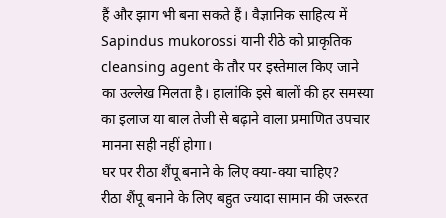हैं और झाग भी बना सकते हैं। वैज्ञानिक साहित्य में Sapindus mukorossi यानी रीठे को प्राकृतिक cleansing agent के तौर पर इस्तेमाल किए जाने का उल्लेख मिलता है। हालांकि इसे बालों की हर समस्या का इलाज या बाल तेजी से बढ़ाने वाला प्रमाणित उपचार मानना सही नहीं होगा।
घर पर रीठा शैंपू बनाने के लिए क्या-क्या चाहिए?
रीठा शैंपू बनाने के लिए बहुत ज्यादा सामान की जरूरत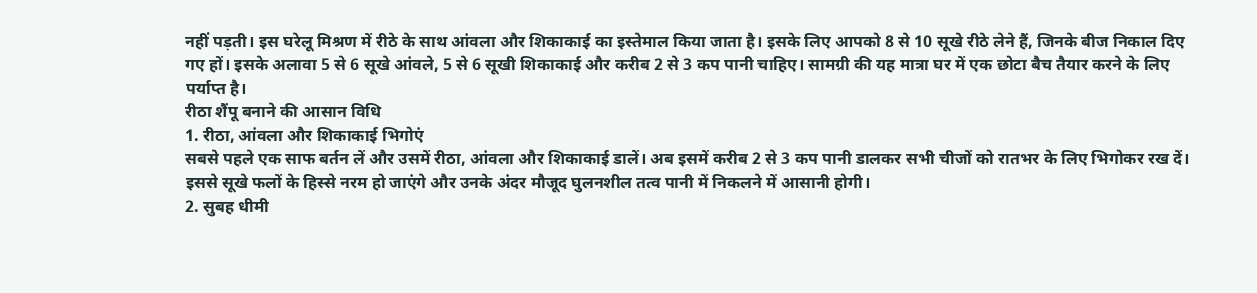नहीं पड़ती। इस घरेलू मिश्रण में रीठे के साथ आंवला और शिकाकाई का इस्तेमाल किया जाता है। इसके लिए आपको 8 से 10 सूखे रीठे लेने हैं, जिनके बीज निकाल दिए गए हों। इसके अलावा 5 से 6 सूखे आंवले, 5 से 6 सूखी शिकाकाई और करीब 2 से 3 कप पानी चाहिए। सामग्री की यह मात्रा घर में एक छोटा बैच तैयार करने के लिए पर्याप्त है।
रीठा शैंपू बनाने की आसान विधि
1. रीठा, आंवला और शिकाकाई भिगोएं
सबसे पहले एक साफ बर्तन लें और उसमें रीठा, आंवला और शिकाकाई डालें। अब इसमें करीब 2 से 3 कप पानी डालकर सभी चीजों को रातभर के लिए भिगोकर रख दें। इससे सूखे फलों के हिस्से नरम हो जाएंगे और उनके अंदर मौजूद घुलनशील तत्व पानी में निकलने में आसानी होगी।
2. सुबह धीमी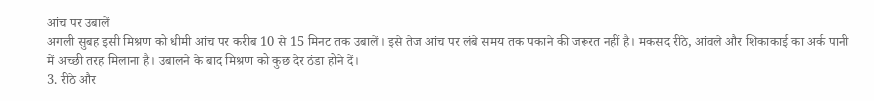आंच पर उबालें
अगली सुबह इसी मिश्रण को धीमी आंच पर करीब 10 से 15 मिनट तक उबालें। इसे तेज आंच पर लंबे समय तक पकाने की जरूरत नहीं है। मकसद रीठे, आंवले और शिकाकाई का अर्क पानी में अच्छी तरह मिलाना है। उबालने के बाद मिश्रण को कुछ देर ठंडा होने दें।
3. रीठे और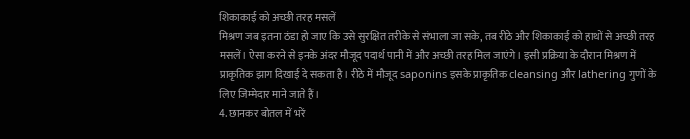शिकाकाई को अच्छी तरह मसलें
मिश्रण जब इतना ठंडा हो जाए कि उसे सुरक्षित तरीके से संभाला जा सके, तब रीठे और शिकाकाई को हाथों से अच्छी तरह मसलें। ऐसा करने से इनके अंदर मौजूद पदार्थ पानी में और अच्छी तरह मिल जाएंगे। इसी प्रक्रिया के दौरान मिश्रण में प्राकृतिक झाग दिखाई दे सकता है। रीठे में मौजूद saponins इसके प्राकृतिक cleansing और lathering गुणों के लिए जिम्मेदार माने जाते हैं।
4. छानकर बोतल में भरें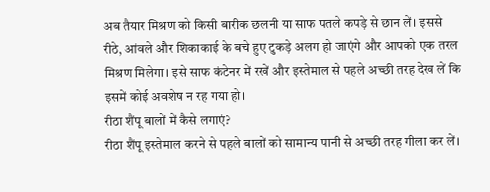अब तैयार मिश्रण को किसी बारीक छलनी या साफ पतले कपड़े से छान लें। इससे रीठे, आंवले और शिकाकाई के बचे हुए टुकड़े अलग हो जाएंगे और आपको एक तरल मिश्रण मिलेगा। इसे साफ कंटेनर में रखें और इस्तेमाल से पहले अच्छी तरह देख लें कि इसमें कोई अवशेष न रह गया हो।
रीठा शैंपू बालों में कैसे लगाएं?
रीठा शैंपू इस्तेमाल करने से पहले बालों को सामान्य पानी से अच्छी तरह गीला कर लें।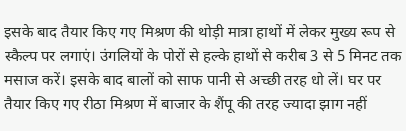इसके बाद तैयार किए गए मिश्रण की थोड़ी मात्रा हाथों में लेकर मुख्य रूप से स्कैल्प पर लगाएं। उंगलियों के पोरों से हल्के हाथों से करीब 3 से 5 मिनट तक मसाज करें। इसके बाद बालों को साफ पानी से अच्छी तरह धो लें। घर पर तैयार किए गए रीठा मिश्रण में बाजार के शैंपू की तरह ज्यादा झाग नहीं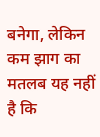बनेगा, लेकिन कम झाग का मतलब यह नहीं है कि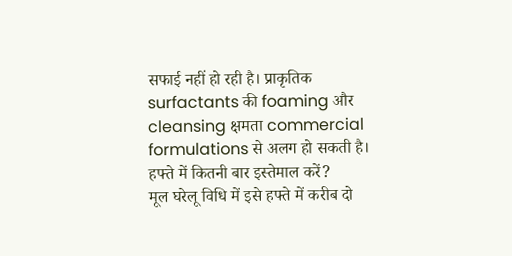सफाई नहीं हो रही है। प्राकृतिक surfactants की foaming और cleansing क्षमता commercial formulations से अलग हो सकती है।
हफ्ते में कितनी बार इस्तेमाल करें?
मूल घरेलू विधि में इसे हफ्ते में करीब दो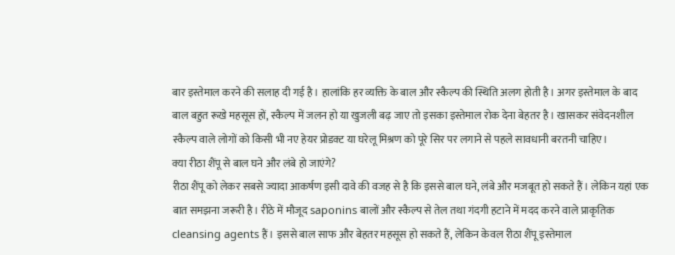बार इस्तेमाल करने की सलाह दी गई है। हालांकि हर व्यक्ति के बाल और स्कैल्प की स्थिति अलग होती है। अगर इस्तेमाल के बाद बाल बहुत रूखे महसूस हों, स्कैल्प में जलन हो या खुजली बढ़ जाए तो इसका इस्तेमाल रोक देना बेहतर है। खासकर संवेदनशील स्कैल्प वाले लोगों को किसी भी नए हेयर प्रोडक्ट या घरेलू मिश्रण को पूरे सिर पर लगाने से पहले सावधानी बरतनी चाहिए।
क्या रीठा शैंपू से बाल घने और लंबे हो जाएंगे?
रीठा शैंपू को लेकर सबसे ज्यादा आकर्षण इसी दावे की वजह से है कि इससे बाल घने, लंबे और मजबूत हो सकते हैं। लेकिन यहां एक बात समझना जरूरी है। रीठे में मौजूद saponins बालों और स्कैल्प से तेल तथा गंदगी हटाने में मदद करने वाले प्राकृतिक cleansing agents हैं। इससे बाल साफ और बेहतर महसूस हो सकते हैं, लेकिन केवल रीठा शैंपू इस्तेमाल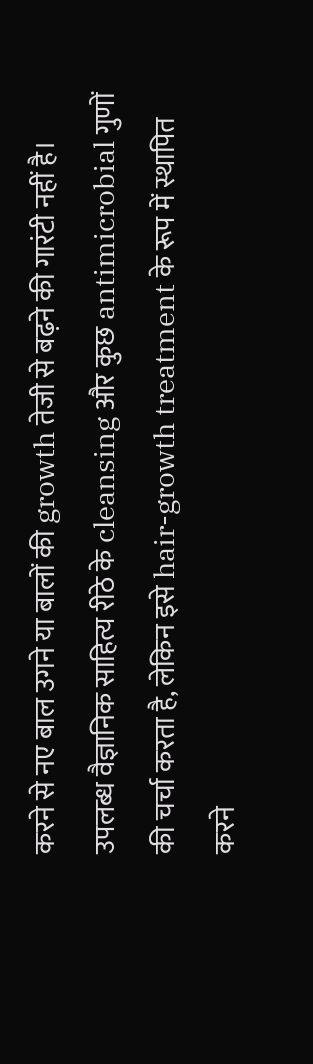करने से नए बाल उगने या बालों की growth तेजी से बढ़ने की गारंटी नहीं है। उपलब्ध वैज्ञानिक साहित्य रीठे के cleansing और कुछ antimicrobial गुणों की चर्चा करता है, लेकिन इसे hair-growth treatment के रूप में स्थापित करने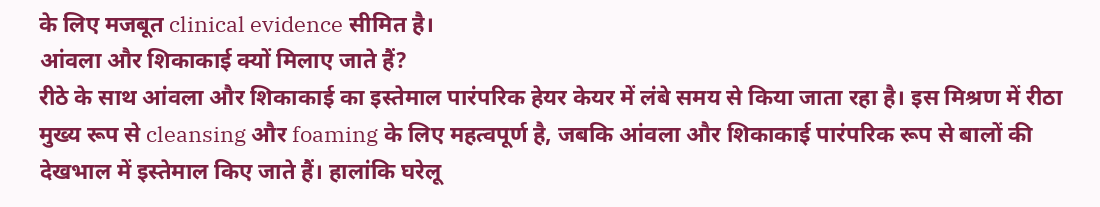के लिए मजबूत clinical evidence सीमित है।
आंवला और शिकाकाई क्यों मिलाए जाते हैं?
रीठे के साथ आंवला और शिकाकाई का इस्तेमाल पारंपरिक हेयर केयर में लंबे समय से किया जाता रहा है। इस मिश्रण में रीठा मुख्य रूप से cleansing और foaming के लिए महत्वपूर्ण है, जबकि आंवला और शिकाकाई पारंपरिक रूप से बालों की देखभाल में इस्तेमाल किए जाते हैं। हालांकि घरेलू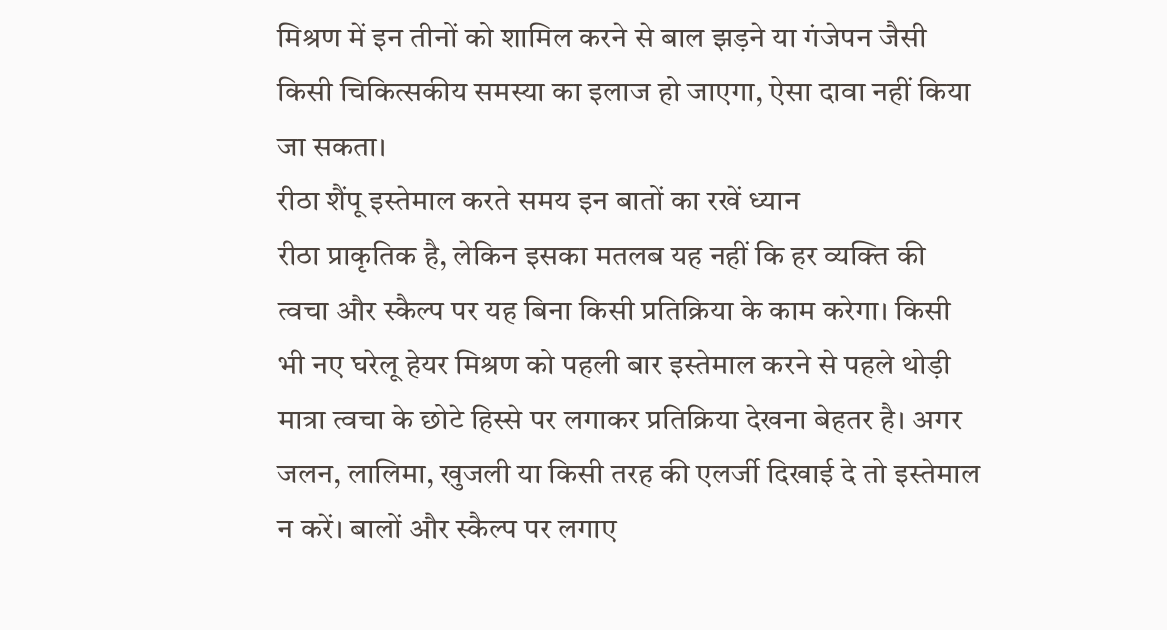मिश्रण में इन तीनों को शामिल करने से बाल झड़ने या गंजेपन जैसी किसी चिकित्सकीय समस्या का इलाज हो जाएगा, ऐसा दावा नहीं किया जा सकता।
रीठा शैंपू इस्तेमाल करते समय इन बातों का रखें ध्यान
रीठा प्राकृतिक है, लेकिन इसका मतलब यह नहीं कि हर व्यक्ति की त्वचा और स्कैल्प पर यह बिना किसी प्रतिक्रिया के काम करेगा। किसी भी नए घरेलू हेयर मिश्रण को पहली बार इस्तेमाल करने से पहले थोड़ी मात्रा त्वचा के छोटे हिस्से पर लगाकर प्रतिक्रिया देखना बेहतर है। अगर जलन, लालिमा, खुजली या किसी तरह की एलर्जी दिखाई दे तो इस्तेमाल न करें। बालों और स्कैल्प पर लगाए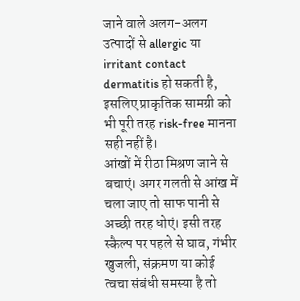जाने वाले अलग-अलग उत्पादों से allergic या irritant contact dermatitis हो सकती है, इसलिए प्राकृतिक सामग्री को भी पूरी तरह risk-free मानना सही नहीं है।
आंखों में रीठा मिश्रण जाने से बचाएं। अगर गलती से आंख में चला जाए तो साफ पानी से अच्छी तरह धोएं। इसी तरह स्कैल्प पर पहले से घाव, गंभीर खुजली, संक्रमण या कोई त्वचा संबंधी समस्या है तो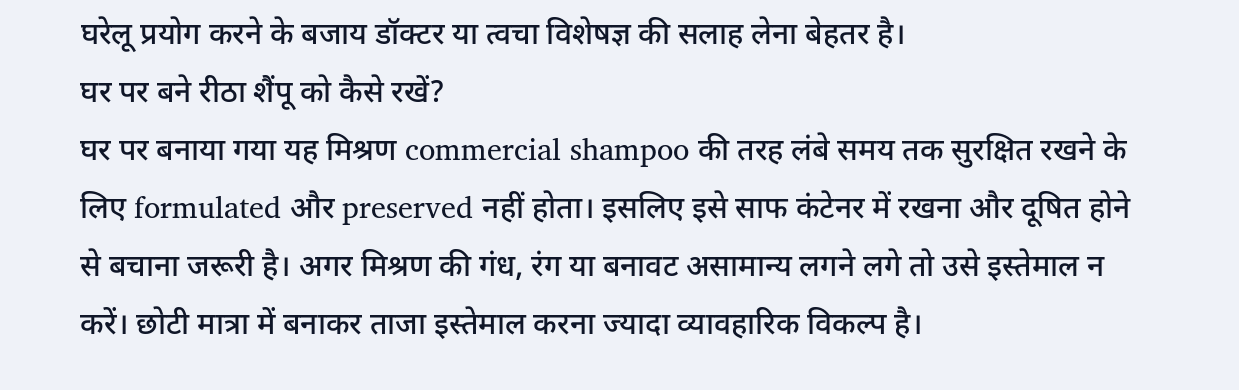घरेलू प्रयोग करने के बजाय डॉक्टर या त्वचा विशेषज्ञ की सलाह लेना बेहतर है।
घर पर बने रीठा शैंपू को कैसे रखें?
घर पर बनाया गया यह मिश्रण commercial shampoo की तरह लंबे समय तक सुरक्षित रखने के लिए formulated और preserved नहीं होता। इसलिए इसे साफ कंटेनर में रखना और दूषित होने से बचाना जरूरी है। अगर मिश्रण की गंध, रंग या बनावट असामान्य लगने लगे तो उसे इस्तेमाल न करें। छोटी मात्रा में बनाकर ताजा इस्तेमाल करना ज्यादा व्यावहारिक विकल्प है।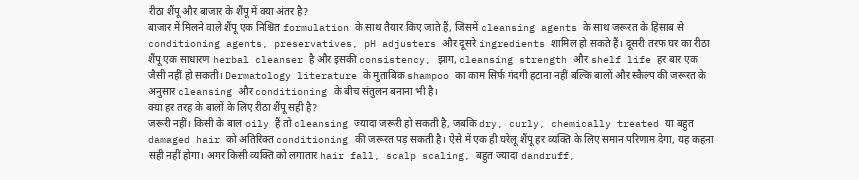रीठा शैंपू और बाजार के शैंपू में क्या अंतर है?
बाजार में मिलने वाले शैंपू एक निश्चित formulation के साथ तैयार किए जाते हैं, जिसमें cleansing agents के साथ जरूरत के हिसाब से conditioning agents, preservatives, pH adjusters और दूसरे ingredients शामिल हो सकते हैं। दूसरी तरफ घर का रीठा शैंपू एक साधारण herbal cleanser है और इसकी consistency, झाग, cleansing strength और shelf life हर बार एक जैसी नहीं हो सकती। Dermatology literature के मुताबिक shampoo का काम सिर्फ गंदगी हटाना नहीं बल्कि बालों और स्कैल्प की जरूरत के अनुसार cleansing और conditioning के बीच संतुलन बनाना भी है।
क्या हर तरह के बालों के लिए रीठा शैंपू सही है?
जरूरी नहीं। किसी के बाल oily हैं तो cleansing ज्यादा जरूरी हो सकती है, जबकि dry, curly, chemically treated या बहुत damaged hair को अतिरिक्त conditioning की जरूरत पड़ सकती है। ऐसे में एक ही घरेलू शैंपू हर व्यक्ति के लिए समान परिणाम देगा, यह कहना सही नहीं होगा। अगर किसी व्यक्ति को लगातार hair fall, scalp scaling, बहुत ज्यादा dandruff,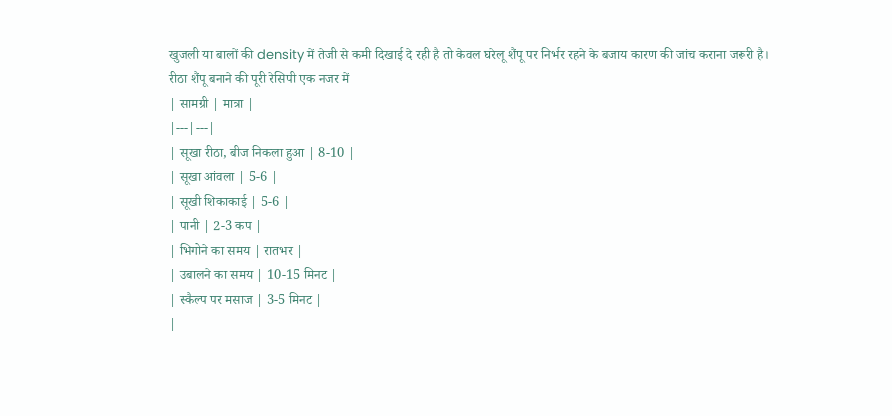खुजली या बालों की density में तेजी से कमी दिखाई दे रही है तो केवल घरेलू शैंपू पर निर्भर रहने के बजाय कारण की जांच कराना जरूरी है।
रीठा शैंपू बनाने की पूरी रेसिपी एक नजर में
| सामग्री | मात्रा |
|---|---|
| सूखा रीठा, बीज निकला हुआ | 8-10 |
| सूखा आंवला | 5-6 |
| सूखी शिकाकाई | 5-6 |
| पानी | 2-3 कप |
| भिगोने का समय | रातभर |
| उबालने का समय | 10-15 मिनट |
| स्कैल्प पर मसाज | 3-5 मिनट |
|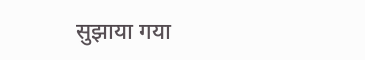सुझाया गया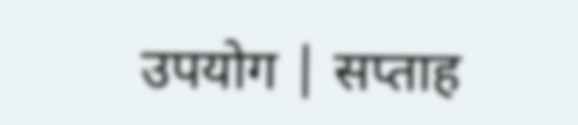उपयोग | सप्ताह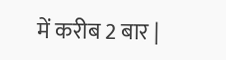में करीब 2 बार |